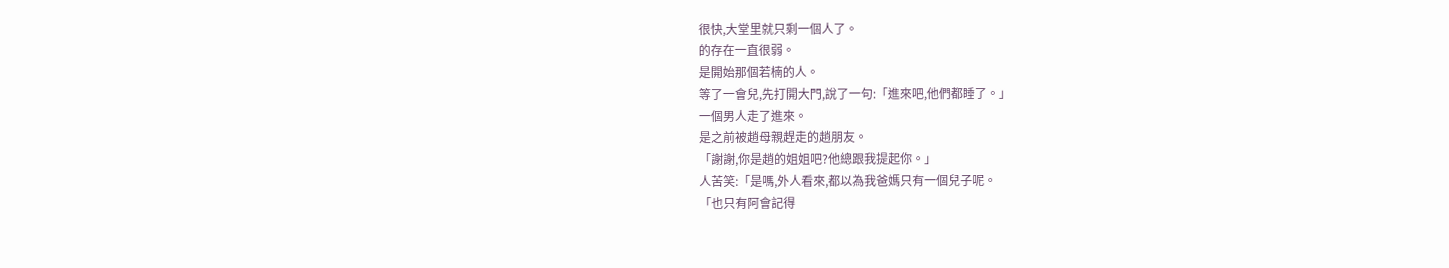很快,大堂里就只剩一個人了。
的存在一直很弱。
是開始那個若楠的人。
等了一會兒,先打開大門,說了一句:「進來吧,他們都睡了。」
一個男人走了進來。
是之前被趙母親趕走的趙朋友。
「謝謝,你是趙的姐姐吧?他總跟我提起你。」
人苦笑:「是嗎,外人看來,都以為我爸媽只有一個兒子呢。
「也只有阿會記得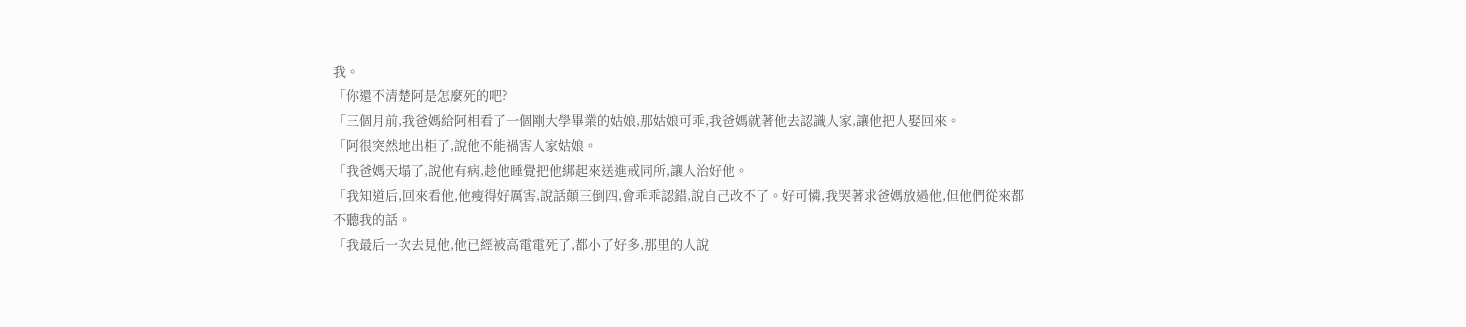我。
「你還不清楚阿是怎麼死的吧?
「三個月前,我爸媽給阿相看了一個剛大學畢業的姑娘,那姑娘可乖,我爸媽就著他去認識人家,讓他把人娶回來。
「阿很突然地出柜了,說他不能禍害人家姑娘。
「我爸媽天塌了,說他有病,趁他睡覺把他綁起來送進戒同所,讓人治好他。
「我知道后,回來看他,他瘦得好厲害,說話顛三倒四,會乖乖認錯,說自己改不了。好可憐,我哭著求爸媽放過他,但他們從來都不聽我的話。
「我最后一次去見他,他已經被高電電死了,都小了好多,那里的人說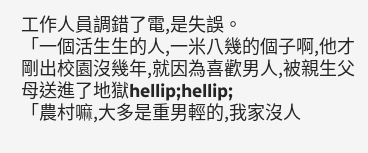工作人員調錯了電,是失誤。
「一個活生生的人,一米八幾的個子啊,他才剛出校園沒幾年,就因為喜歡男人,被親生父母送進了地獄hellip;hellip;
「農村嘛,大多是重男輕的,我家沒人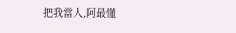把我當人,阿最懂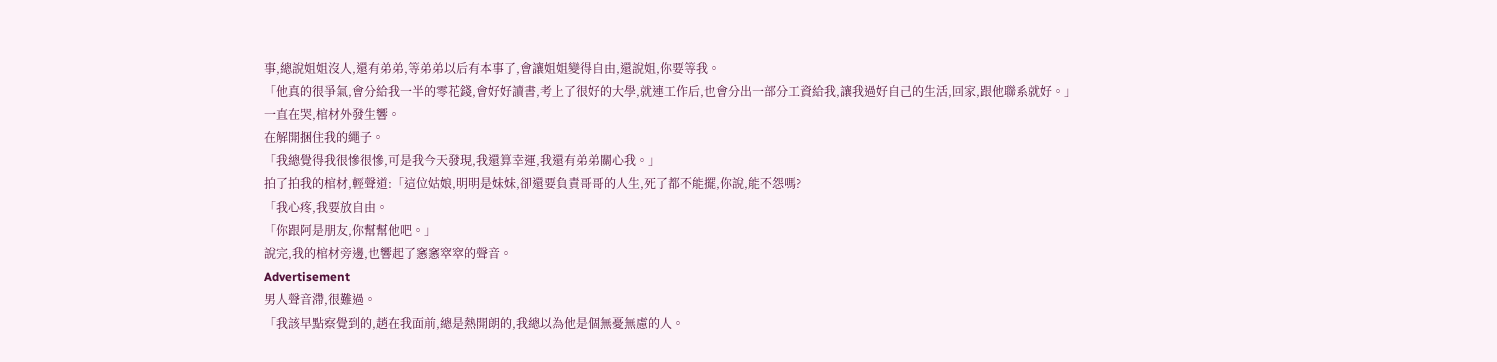事,總說姐姐沒人,還有弟弟,等弟弟以后有本事了,會讓姐姐變得自由,還說姐,你要等我。
「他真的很爭氣,會分給我一半的零花錢,會好好讀書,考上了很好的大學,就連工作后,也會分出一部分工資給我,讓我過好自己的生活,回家,跟他聯系就好。」
一直在哭,棺材外發生響。
在解開捆住我的繩子。
「我總覺得我很慘很慘,可是我今天發現,我還算幸運,我還有弟弟關心我。」
拍了拍我的棺材,輕聲道:「這位姑娘,明明是妹妹,卻還要負責哥哥的人生,死了都不能擺,你說,能不怨嗎?
「我心疼,我要放自由。
「你跟阿是朋友,你幫幫他吧。」
說完,我的棺材旁邊,也響起了窸窸窣窣的聲音。
Advertisement
男人聲音滯,很難過。
「我該早點察覺到的,趙在我面前,總是熱開朗的,我總以為他是個無憂無慮的人。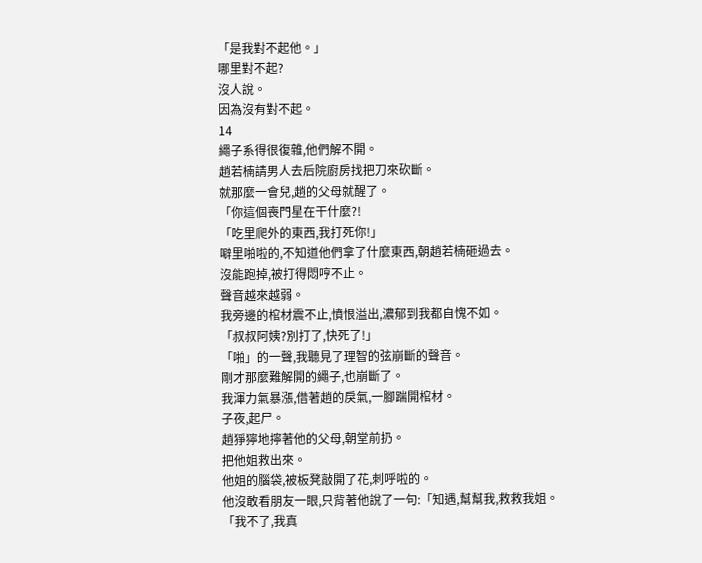「是我對不起他。」
哪里對不起?
沒人說。
因為沒有對不起。
14
繩子系得很復雜,他們解不開。
趙若楠請男人去后院廚房找把刀來砍斷。
就那麼一會兒,趙的父母就醒了。
「你這個喪門星在干什麼?!
「吃里爬外的東西,我打死你!」
噼里啪啦的,不知道他們拿了什麼東西,朝趙若楠砸過去。
沒能跑掉,被打得悶哼不止。
聲音越來越弱。
我旁邊的棺材震不止,憤恨溢出,濃郁到我都自愧不如。
「叔叔阿姨?別打了,快死了!」
「啪」的一聲,我聽見了理智的弦崩斷的聲音。
剛才那麼難解開的繩子,也崩斷了。
我渾力氣暴漲,借著趙的戾氣,一腳踹開棺材。
子夜,起尸。
趙猙獰地擰著他的父母,朝堂前扔。
把他姐救出來。
他姐的腦袋,被板凳敲開了花,刺呼啦的。
他沒敢看朋友一眼,只背著他說了一句:「知遇,幫幫我,救救我姐。
「我不了,我真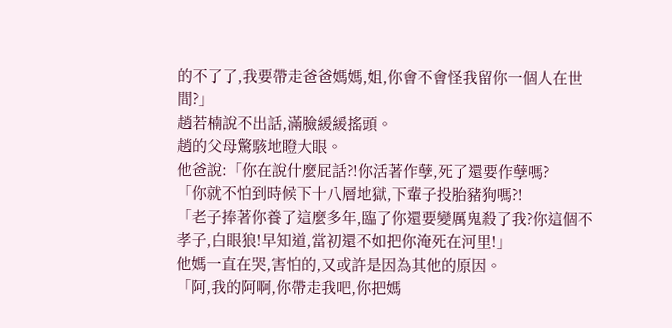的不了了,我要帶走爸爸媽媽,姐,你會不會怪我留你一個人在世間?」
趙若楠說不出話,滿臉緩緩搖頭。
趙的父母驚駭地瞪大眼。
他爸說:「你在說什麼屁話?!你活著作孽,死了還要作孽嗎?
「你就不怕到時候下十八層地獄,下輩子投胎豬狗嗎?!
「老子捧著你養了這麼多年,臨了你還要變厲鬼殺了我?你這個不孝子,白眼狼!早知道,當初還不如把你淹死在河里!」
他媽一直在哭,害怕的,又或許是因為其他的原因。
「阿,我的阿啊,你帶走我吧,你把媽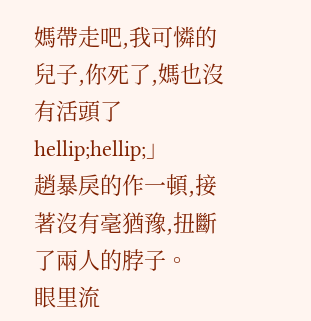媽帶走吧,我可憐的兒子,你死了,媽也沒有活頭了hellip;hellip;」
趙暴戾的作一頓,接著沒有毫猶豫,扭斷了兩人的脖子。
眼里流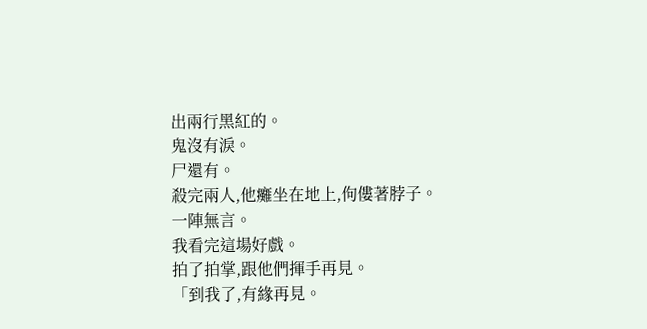出兩行黑紅的。
鬼沒有淚。
尸還有。
殺完兩人,他癱坐在地上,佝僂著脖子。
一陣無言。
我看完這場好戲。
拍了拍掌,跟他們揮手再見。
「到我了,有緣再見。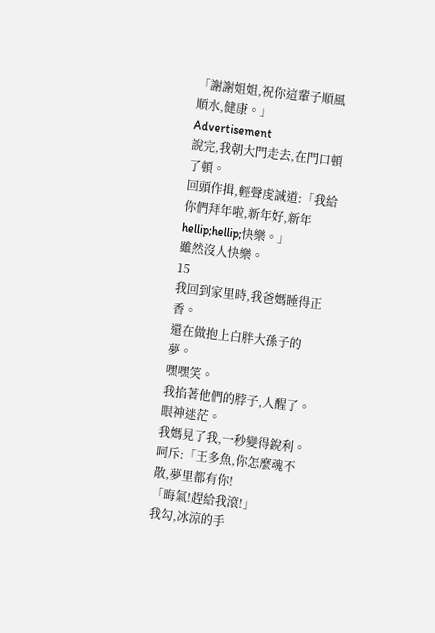「謝謝姐姐,祝你這輩子順風順水,健康。」
Advertisement
說完,我朝大門走去,在門口頓了頓。
回頭作揖,輕聲虔誠道:「我給你們拜年啦,新年好,新年hellip;hellip;快樂。」
雖然沒人快樂。
15
我回到家里時,我爸媽睡得正香。
還在做抱上白胖大孫子的夢。
嘿嘿笑。
我掐著他們的脖子,人醒了。
眼神迷茫。
我媽見了我,一秒變得銳利。
呵斥:「王多魚,你怎麼魂不散,夢里都有你!
「晦氣!趕給我滾!」
我勾,冰涼的手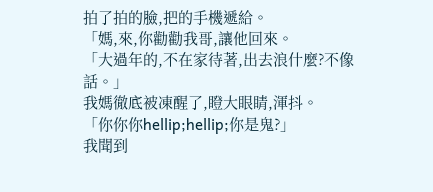拍了拍的臉,把的手機遞給。
「媽,來,你勸勸我哥,讓他回來。
「大過年的,不在家待著,出去浪什麼?不像話。」
我媽徹底被凍醒了,瞪大眼睛,渾抖。
「你你你hellip;hellip;你是鬼?」
我聞到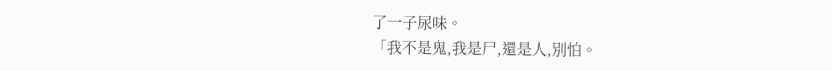了一子尿味。
「我不是鬼,我是尸,還是人,別怕。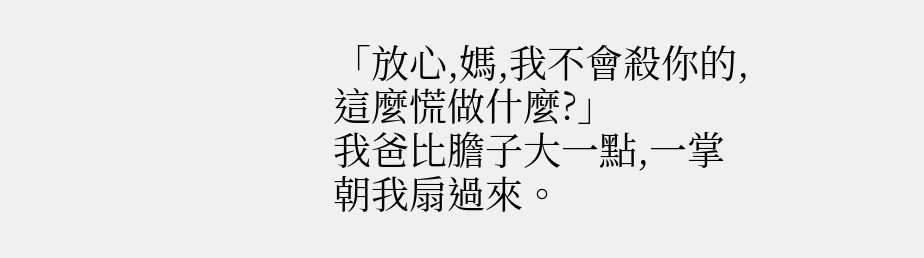「放心,媽,我不會殺你的,這麼慌做什麼?」
我爸比膽子大一點,一掌朝我扇過來。